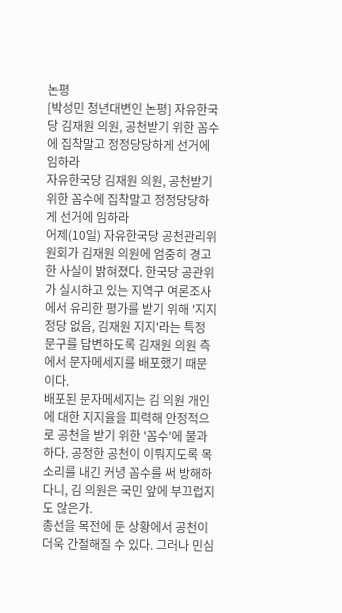논평
[박성민 청년대변인 논평] 자유한국당 김재원 의원, 공천받기 위한 꼼수에 집착말고 정정당당하게 선거에 임하라
자유한국당 김재원 의원, 공천받기 위한 꼼수에 집착말고 정정당당하게 선거에 임하라
어제(10일) 자유한국당 공천관리위원회가 김재원 의원에 엄중히 경고한 사실이 밝혀졌다. 한국당 공관위가 실시하고 있는 지역구 여론조사에서 유리한 평가를 받기 위해 '지지정당 없음, 김재원 지지'라는 특정 문구를 답변하도록 김재원 의원 측에서 문자메세지를 배포했기 때문이다.
배포된 문자메세지는 김 의원 개인에 대한 지지율을 피력해 안정적으로 공천을 받기 위한 '꼼수'에 불과하다. 공정한 공천이 이뤄지도록 목소리를 내긴 커녕 꼼수를 써 방해하다니, 김 의원은 국민 앞에 부끄럽지도 않은가.
총선을 목전에 둔 상황에서 공천이 더욱 간절해질 수 있다. 그러나 민심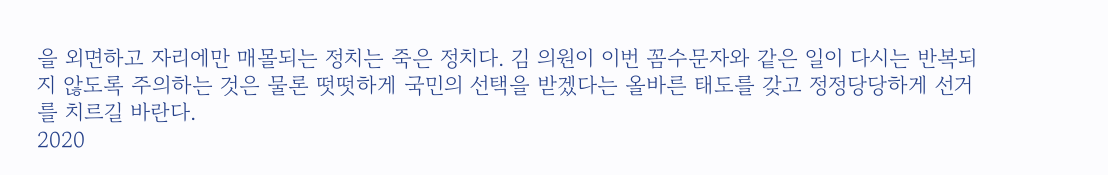을 외면하고 자리에만 매몰되는 정치는 죽은 정치다. 김 의원이 이번 꼼수문자와 같은 일이 다시는 반복되지 않도록 주의하는 것은 물론 떳떳하게 국민의 선택을 받겠다는 올바른 태도를 갖고 정정당당하게 선거를 치르길 바란다.
2020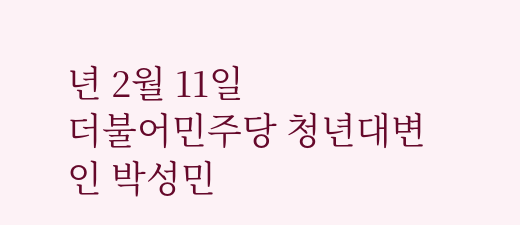년 2월 11일
더불어민주당 청년대변인 박성민